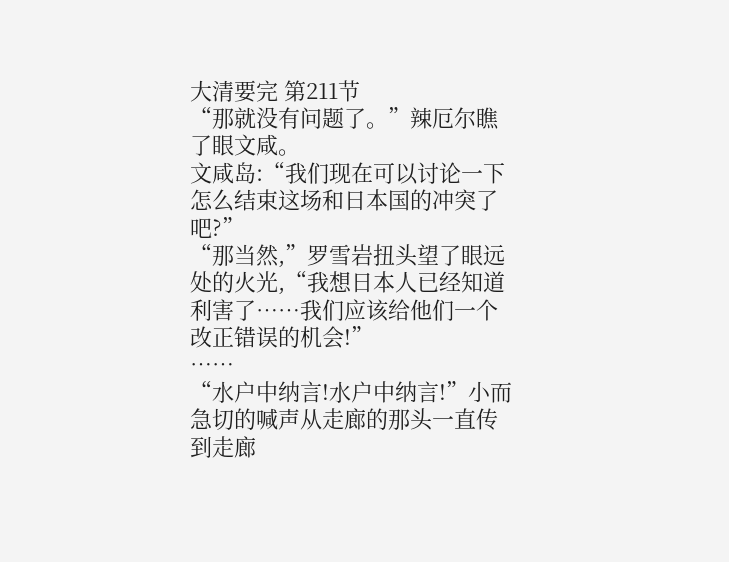大清要完 第211节
“那就没有问题了。”辣厄尔瞧了眼文咸。
文咸岛:“我们现在可以讨论一下怎么结束这场和日本国的冲突了吧?”
“那当然,”罗雪岩扭头望了眼远处的火光,“我想日本人已经知道利害了……我们应该给他们一个改正错误的机会!”
……
“水户中纳言!水户中纳言!”小而急切的喊声从走廊的那头一直传到走廊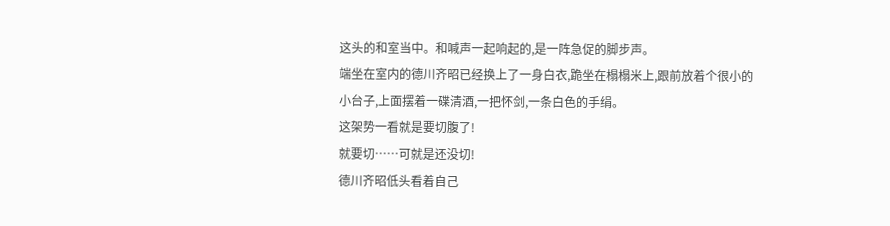这头的和室当中。和喊声一起响起的,是一阵急促的脚步声。
端坐在室内的德川齐昭已经换上了一身白衣,跪坐在榻榻米上,跟前放着个很小的小台子,上面摆着一碟清酒,一把怀剑,一条白色的手绢。
这架势一看就是要切腹了!
就要切……可就是还没切!
德川齐昭低头看着自己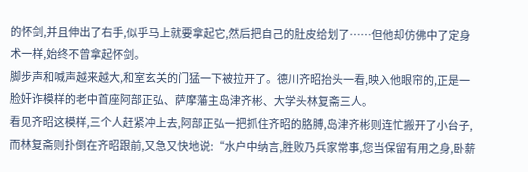的怀剑,并且伸出了右手,似乎马上就要拿起它,然后把自己的肚皮给划了……但他却仿佛中了定身术一样,始终不曾拿起怀剑。
脚步声和喊声越来越大,和室玄关的门猛一下被拉开了。德川齐昭抬头一看,映入他眼帘的,正是一脸奸诈模样的老中首座阿部正弘、萨摩藩主岛津齐彬、大学头林复斋三人。
看见齐昭这模样,三个人赶紧冲上去,阿部正弘一把抓住齐昭的胳膊,岛津齐彬则连忙搬开了小台子,而林复斋则扑倒在齐昭跟前,又急又快地说:“水户中纳言,胜败乃兵家常事,您当保留有用之身,卧薪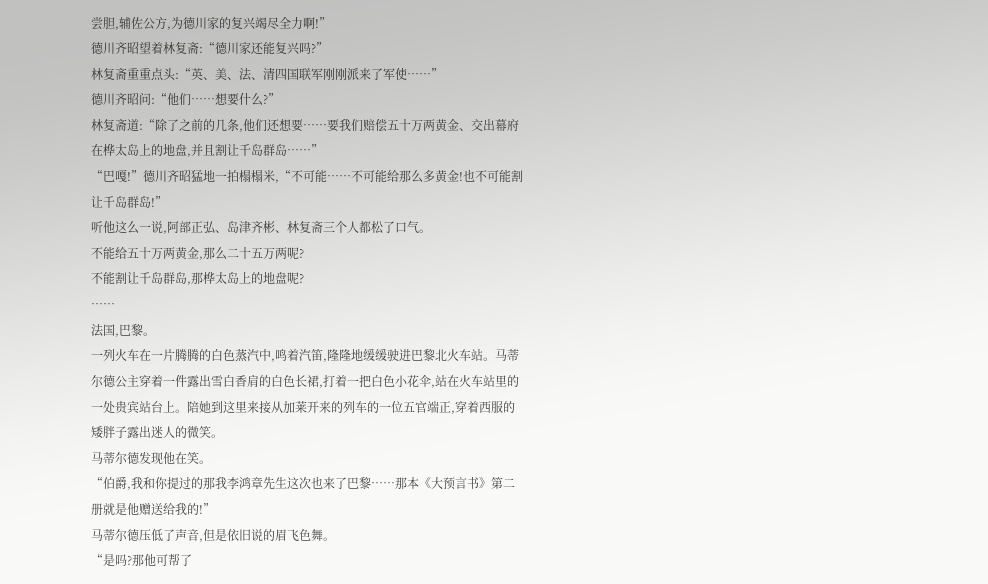尝胆,辅佐公方,为德川家的复兴竭尽全力啊!”
德川齐昭望着林复斋:“德川家还能复兴吗?”
林复斋重重点头:“英、美、法、清四国联军刚刚派来了军使……”
德川齐昭问:“他们……想要什么?”
林复斋道:“除了之前的几条,他们还想要……要我们赔偿五十万两黄金、交出幕府在桦太岛上的地盘,并且割让千岛群岛……”
“巴嘎!”德川齐昭猛地一拍榻榻米,“不可能……不可能给那么多黄金!也不可能割让千岛群岛!”
听他这么一说,阿部正弘、岛津齐彬、林复斋三个人都松了口气。
不能给五十万两黄金,那么二十五万两呢?
不能割让千岛群岛,那桦太岛上的地盘呢?
……
法国,巴黎。
一列火车在一片腾腾的白色蒸汽中,鸣着汽笛,隆隆地缓缓驶进巴黎北火车站。马蒂尔德公主穿着一件露出雪白香肩的白色长裙,打着一把白色小花伞,站在火车站里的一处贵宾站台上。陪她到这里来接从加莱开来的列车的一位五官端正,穿着西服的矮胖子露出迷人的微笑。
马蒂尔德发现他在笑。
“伯爵,我和你提过的那我李鸿章先生这次也来了巴黎……那本《大预言书》第二册就是他赠送给我的!”
马蒂尔德压低了声音,但是依旧说的眉飞色舞。
“是吗?那他可帮了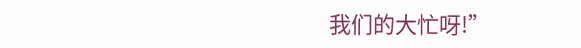我们的大忙呀!”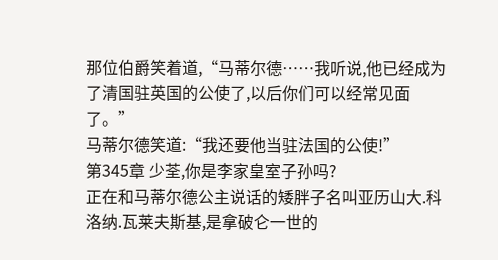那位伯爵笑着道,“马蒂尔德……我听说,他已经成为了清国驻英国的公使了,以后你们可以经常见面了。”
马蒂尔德笑道:“我还要他当驻法国的公使!”
第345章 少荃,你是李家皇室子孙吗?
正在和马蒂尔德公主说话的矮胖子名叫亚历山大.科洛纳.瓦莱夫斯基,是拿破仑一世的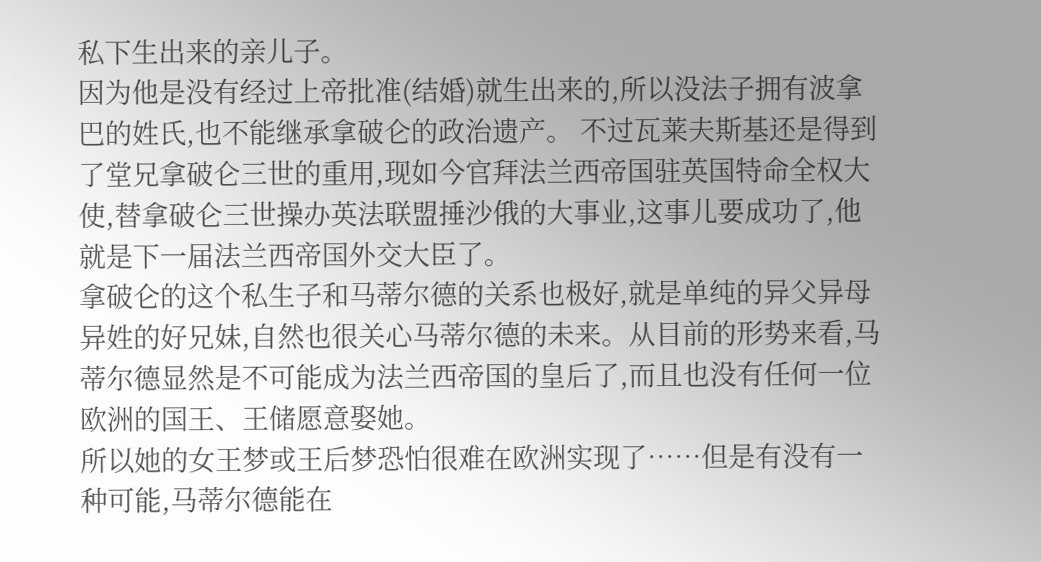私下生出来的亲儿子。
因为他是没有经过上帝批准(结婚)就生出来的,所以没法子拥有波拿巴的姓氏,也不能继承拿破仑的政治遗产。 不过瓦莱夫斯基还是得到了堂兄拿破仑三世的重用,现如今官拜法兰西帝国驻英国特命全权大使,替拿破仑三世操办英法联盟捶沙俄的大事业,这事儿要成功了,他就是下一届法兰西帝国外交大臣了。
拿破仑的这个私生子和马蒂尔德的关系也极好,就是单纯的异父异母异姓的好兄妹,自然也很关心马蒂尔德的未来。从目前的形势来看,马蒂尔德显然是不可能成为法兰西帝国的皇后了,而且也没有任何一位欧洲的国王、王储愿意娶她。
所以她的女王梦或王后梦恐怕很难在欧洲实现了……但是有没有一种可能,马蒂尔德能在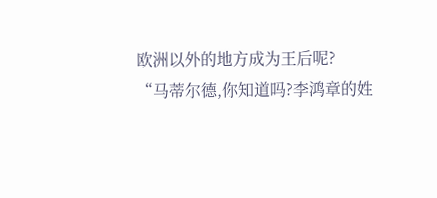欧洲以外的地方成为王后呢?
“马蒂尔德,你知道吗?李鸿章的姓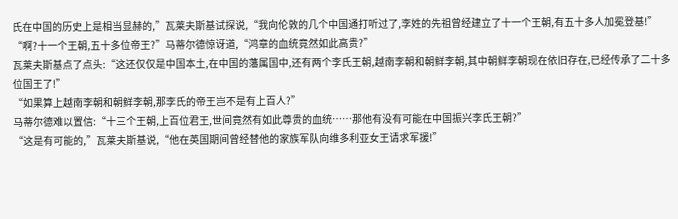氏在中国的历史上是相当显赫的,”瓦莱夫斯基试探说,“我向伦敦的几个中国通打听过了,李姓的先祖曾经建立了十一个王朝,有五十多人加冕登基!”
“啊?十一个王朝,五十多位帝王?”马蒂尔德惊讶道,“鸿章的血统竟然如此高贵?”
瓦莱夫斯基点了点头:“这还仅仅是中国本土,在中国的藩属国中,还有两个李氏王朝,越南李朝和朝鲜李朝,其中朝鲜李朝现在依旧存在,已经传承了二十多位国王了!”
“如果算上越南李朝和朝鲜李朝,那李氏的帝王岂不是有上百人?”
马蒂尔德难以置信:“十三个王朝,上百位君王,世间竟然有如此尊贵的血统……那他有没有可能在中国振兴李氏王朝?”
“这是有可能的,”瓦莱夫斯基说,“他在英国期间曾经替他的家族军队向维多利亚女王请求军援!”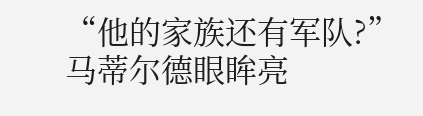“他的家族还有军队?”马蒂尔德眼眸亮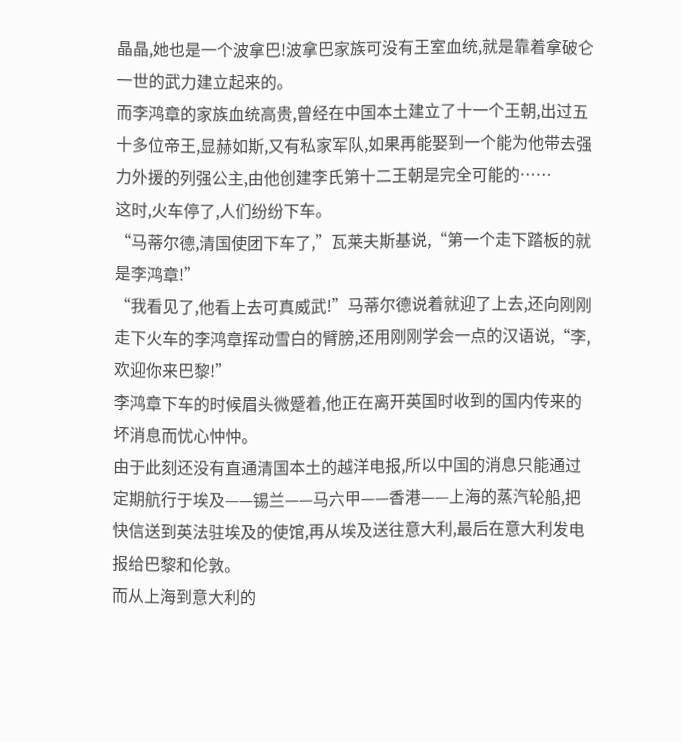晶晶,她也是一个波拿巴!波拿巴家族可没有王室血统,就是靠着拿破仑一世的武力建立起来的。
而李鸿章的家族血统高贵,曾经在中国本土建立了十一个王朝,出过五十多位帝王,显赫如斯,又有私家军队,如果再能娶到一个能为他带去强力外援的列强公主,由他创建李氏第十二王朝是完全可能的……
这时,火车停了,人们纷纷下车。
“马蒂尔德,清国使团下车了,”瓦莱夫斯基说,“第一个走下踏板的就是李鸿章!”
“我看见了,他看上去可真威武!”马蒂尔德说着就迎了上去,还向刚刚走下火车的李鸿章挥动雪白的臂膀,还用刚刚学会一点的汉语说,“李,欢迎你来巴黎!”
李鸿章下车的时候眉头微蹙着,他正在离开英国时收到的国内传来的坏消息而忧心忡忡。
由于此刻还没有直通清国本土的越洋电报,所以中国的消息只能通过定期航行于埃及——锡兰——马六甲——香港——上海的蒸汽轮船,把快信送到英法驻埃及的使馆,再从埃及送往意大利,最后在意大利发电报给巴黎和伦敦。
而从上海到意大利的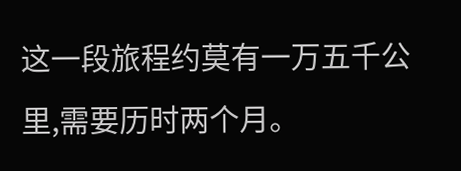这一段旅程约莫有一万五千公里,需要历时两个月。